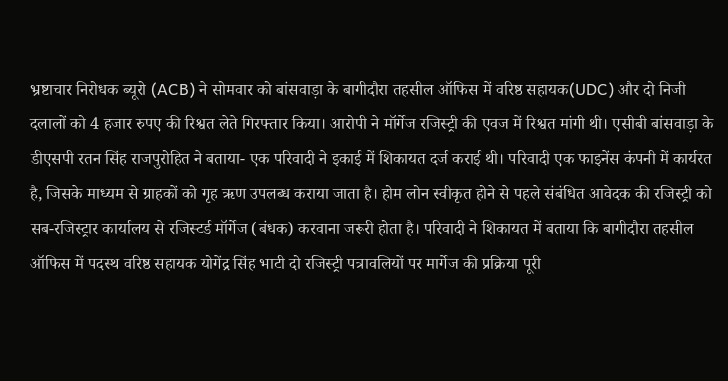भ्रष्टाचार निरोधक ब्यूरो (ACB) ने सोमवार को बांसवाड़ा के बागीदौरा तहसील ऑफिस में वरिष्ठ सहायक(UDC) और दो निजी दलालों को 4 हजार रुपए की रिश्वत लेते गिरफ्तार किया। आरोपी ने मॉर्गेज रजिस्ट्री की एवज में रिश्वत मांगी थी। एसीबी बांसवाड़ा के डीएसपी रतन सिंह राजपुरोहित ने बताया- एक परिवादी ने इकाई में शिकायत दर्ज कराई थी। परिवादी एक फाइनेंस कंपनी में कार्यरत है, जिसके माध्यम से ग्राहकों को गृह ऋण उपलब्ध कराया जाता है। होम लोन स्वीकृत होने से पहले संबंधित आवेदक की रजिस्ट्री को सब-रजिस्ट्रार कार्यालय से रजिस्टर्ड मॉर्गेज (बंधक) करवाना जरूरी होता है। परिवादी ने शिकायत में बताया कि बागीदौरा तहसील ऑफिस में पदस्थ वरिष्ठ सहायक योगेंद्र सिंह भाटी दो रजिस्ट्री पत्रावलियों पर मार्गेज की प्रक्रिया पूरी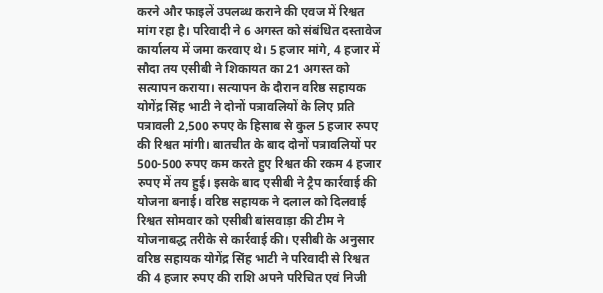करने और फाइलें उपलब्ध कराने की एवज में रिश्वत मांग रहा है। परिवादी ने 6 अगस्त को संबंधित दस्तावेज कार्यालय में जमा करवाए थे। 5 हजार मांगे, 4 हजार में सौदा तय एसीबी ने शिकायत का 21 अगस्त को सत्यापन कराया। सत्यापन के दौरान वरिष्ठ सहायक योगेंद्र सिंह भाटी ने दोनों पत्रावलियों के लिए प्रति पत्रावली 2,500 रुपए के हिसाब से कुल 5 हजार रुपए की रिश्वत मांगी। बातचीत के बाद दोनों पत्रावलियों पर 500-500 रुपए कम करते हुए रिश्वत की रकम 4 हजार रुपए में तय हुई। इसके बाद एसीबी ने ट्रैप कार्रवाई की योजना बनाई। वरिष्ठ सहायक ने दलाल को दिलवाई रिश्वत सोमवार को एसीबी बांसवाड़ा की टीम ने योजनाबद्ध तरीके से कार्रवाई की। एसीबी के अनुसार वरिष्ठ सहायक योगेंद्र सिंह भाटी ने परिवादी से रिश्वत की 4 हजार रुपए की राशि अपने परिचित एवं निजी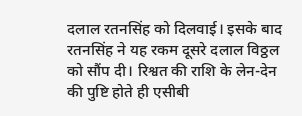दलाल रतनसिंह को दिलवाई। इसके बाद रतनसिंह ने यह रकम दूसरे दलाल विठ्ठल को सौंप दी। रिश्वत की राशि के लेन-देन की पुष्टि होते ही एसीबी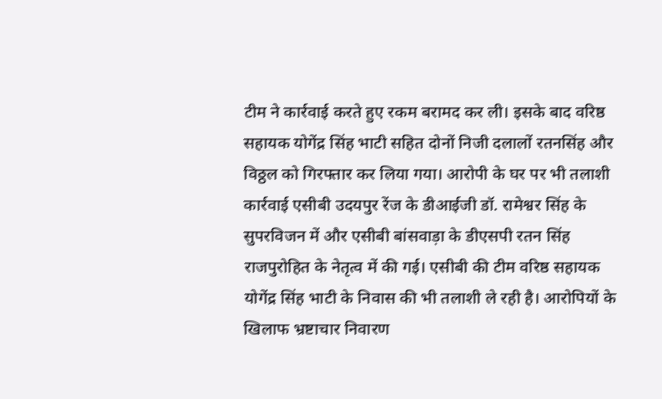टीम ने कार्रवाई करते हुए रकम बरामद कर ली। इसके बाद वरिष्ठ सहायक योगेंद्र सिंह भाटी सहित दोनों निजी दलालों रतनसिंह और विठ्ठल को गिरफ्तार कर लिया गया। आरोपी के घर पर भी तलाशी कार्रवाई एसीबी उदयपुर रेंज के डीआईजी डॉ. रामेश्वर सिंह के सुपरविजन में और एसीबी बांसवाड़ा के डीएसपी रतन सिंह राजपुरोहित के नेतृत्व में की गई। एसीबी की टीम वरिष्ठ सहायक योगेंद्र सिंह भाटी के निवास की भी तलाशी ले रही है। आरोपियों के खिलाफ भ्रष्टाचार निवारण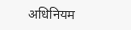अधिनियम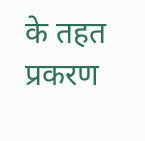के तहत प्रकरण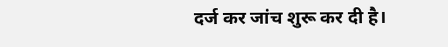दर्ज कर जांच शुरू कर दी है।